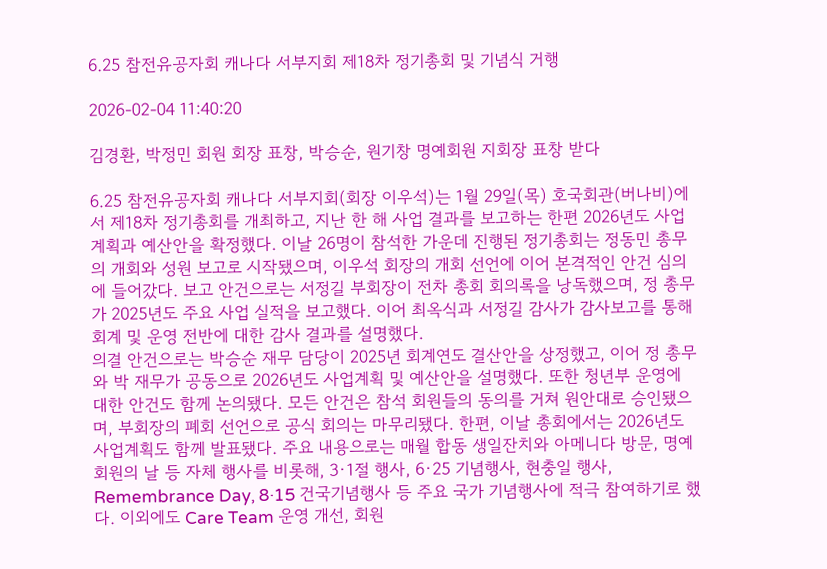6.25 참전유공자회 캐나다 서부지회 제18차 정기총회 및 기념식 거행

2026-02-04 11:40:20

김경환, 박정민 회원 회장 표창, 박승순, 원기창 명예회원 지회장 표창 받다

6.25 참전유공자회 캐나다 서부지회(회장 이우석)는 1월 29일(목) 호국회관(버나비)에서 제18차 정기총회를 개최하고, 지난 한 해 사업 결과를 보고하는 한편 2026년도 사업계획과 예산안을 확정했다. 이날 26명이 참석한 가운데 진행된 정기총회는 정동민 총무의 개회와 성원 보고로 시작됐으며, 이우석 회장의 개회 선언에 이어 본격적인 안건 심의에 들어갔다. 보고 안건으로는 서정길 부회장이 전차 총회 회의록을 낭독했으며, 정 총무가 2025년도 주요 사업 실적을 보고했다. 이어 최옥식과 서정길 감사가 감사보고를 통해 회계 및 운영 전반에 대한 감사 결과를 설명했다.
의결 안건으로는 박승순 재무 담당이 2025년 회계연도 결산안을 상정했고, 이어 정 총무와 박 재무가 공동으로 2026년도 사업계획 및 예산안을 설명했다. 또한 청년부 운영에 대한 안건도 함께 논의됐다. 모든 안건은 참석 회원들의 동의를 거쳐 원안대로 승인됐으며, 부회장의 폐회 선언으로 공식 회의는 마무리됐다. 한편, 이날 총회에서는 2026년도 사업계획도 함께 발표됐다. 주요 내용으로는 매월 합동 생일잔치와 아메니다 방문, 명예회원의 날 등 자체 행사를 비롯해, 3·1절 행사, 6·25 기념행사, 현충일 행사, Remembrance Day, 8·15 건국기념행사 등 주요 국가 기념행사에 적극 참여하기로 했다. 이외에도 Care Team 운영 개선, 회원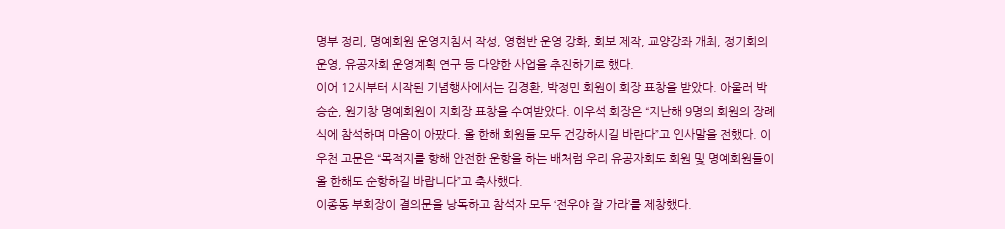명부 정리, 명예회원 운영지침서 작성, 영현반 운영 강화, 회보 제작, 교양강좌 개최, 정기회의 운영, 유공자회 운영계획 연구 등 다양한 사업을 추진하기로 했다.
이어 12시부터 시작된 기념행사에서는 김경환, 박정민 회원이 회장 표창을 받았다. 아울러 박승순, 원기창 명예회원이 지회장 표창을 수여받았다. 이우석 회장은 “지난해 9명의 회원의 장례식에 참석하며 마음이 아팠다. 올 한해 회원들 모두 건강하시길 바란다”고 인사말을 전했다. 이우천 고문은 “목적지를 향해 안전한 운항을 하는 배처럼 우리 유공자회도 회원 및 명예회원들이 올 한해도 순항하길 바랍니다”고 축사했다.
이종동 부회장이 결의문을 낭독하고 참석자 모두 ‘전우야 잘 가라’를 제창했다.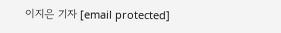이지은 기자 [email protected]